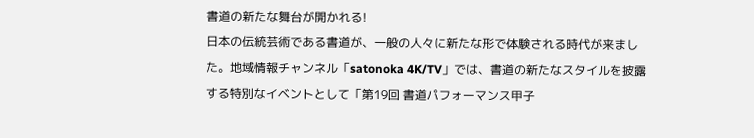書道の新たな舞台が開かれる!
日本の伝統芸術である書道が、一般の人々に新たな形で体験される時代が来ました。地域情報チャンネル「satonoka 4K/TV」では、書道の新たなスタイルを披露する特別なイベントとして「第19回 書道パフォーマンス甲子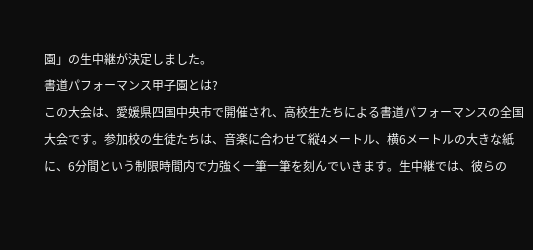園」の生中継が決定しました。
書道パフォーマンス甲子園とは?
この大会は、愛媛県四国中央市で開催され、高校生たちによる書道パフォーマンスの全国大会です。参加校の生徒たちは、音楽に合わせて縦4メートル、横6メートルの大きな紙に、6分間という制限時間内で力強く一筆一筆を刻んでいきます。生中継では、彼らの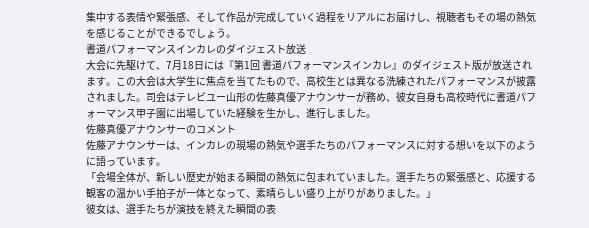集中する表情や緊張感、そして作品が完成していく過程をリアルにお届けし、視聴者もその場の熱気を感じることができるでしょう。
書道パフォーマンスインカレのダイジェスト放送
大会に先駆けて、7月18日には『第1回 書道パフォーマンスインカレ』のダイジェスト版が放送されます。この大会は大学生に焦点を当てたもので、高校生とは異なる洗練されたパフォーマンスが披露されました。司会はテレビユー山形の佐藤真優アナウンサーが務め、彼女自身も高校時代に書道パフォーマンス甲子園に出場していた経験を生かし、進行しました。
佐藤真優アナウンサーのコメント
佐藤アナウンサーは、インカレの現場の熱気や選手たちのパフォーマンスに対する想いを以下のように語っています。
「会場全体が、新しい歴史が始まる瞬間の熱気に包まれていました。選手たちの緊張感と、応援する観客の温かい手拍子が一体となって、素晴らしい盛り上がりがありました。」
彼女は、選手たちが演技を終えた瞬間の表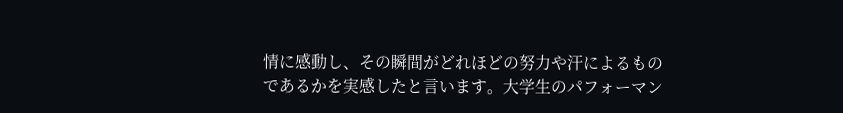情に感動し、その瞬間がどれほどの努力や汗によるものであるかを実感したと言います。大学生のパフォーマン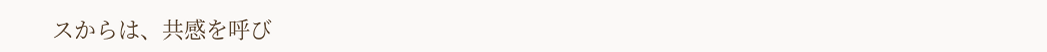スからは、共感を呼び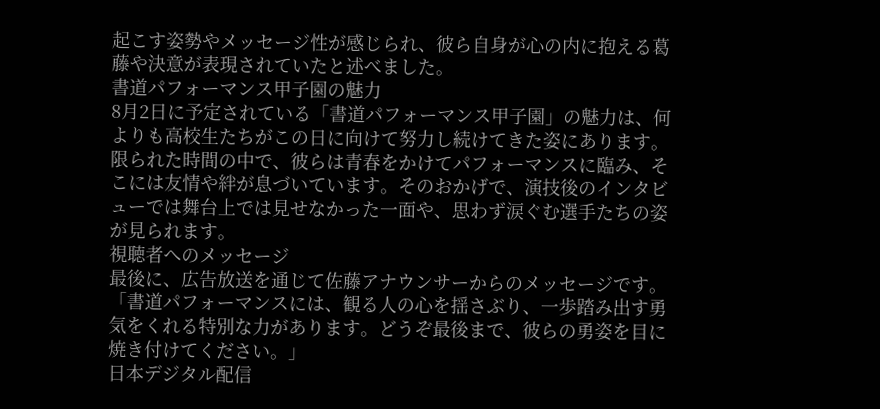起こす姿勢やメッセージ性が感じられ、彼ら自身が心の内に抱える葛藤や決意が表現されていたと述べました。
書道パフォーマンス甲子園の魅力
8月2日に予定されている「書道パフォーマンス甲子園」の魅力は、何よりも高校生たちがこの日に向けて努力し続けてきた姿にあります。限られた時間の中で、彼らは青春をかけてパフォーマンスに臨み、そこには友情や絆が息づいています。そのおかげで、演技後のインタビューでは舞台上では見せなかった一面や、思わず涙ぐむ選手たちの姿が見られます。
視聴者へのメッセージ
最後に、広告放送を通じて佐藤アナウンサーからのメッセージです。「書道パフォーマンスには、観る人の心を揺さぶり、一歩踏み出す勇気をくれる特別な力があります。どうぞ最後まで、彼らの勇姿を目に焼き付けてください。」
日本デジタル配信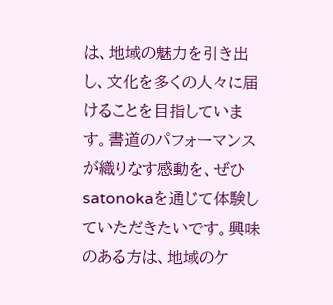は、地域の魅力を引き出し、文化を多くの人々に届けることを目指しています。書道のパフォーマンスが織りなす感動を、ぜひsatonokaを通じて体験していただきたいです。興味のある方は、地域のケ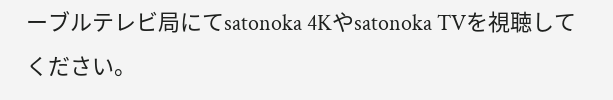ーブルテレビ局にてsatonoka 4Kやsatonoka TVを視聴してください。